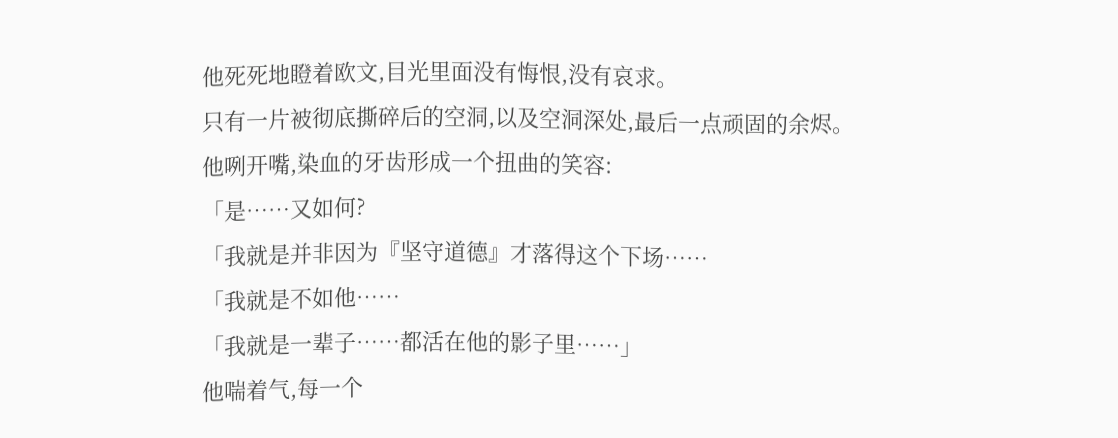他死死地瞪着欧文,目光里面没有悔恨,没有哀求。
只有一片被彻底撕碎后的空洞,以及空洞深处,最后一点顽固的余烬。
他咧开嘴,染血的牙齿形成一个扭曲的笑容:
「是……又如何?
「我就是并非因为『坚守道德』才落得这个下场……
「我就是不如他……
「我就是一辈子……都活在他的影子里……」
他喘着气,每一个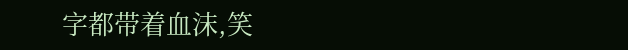字都带着血沫,笑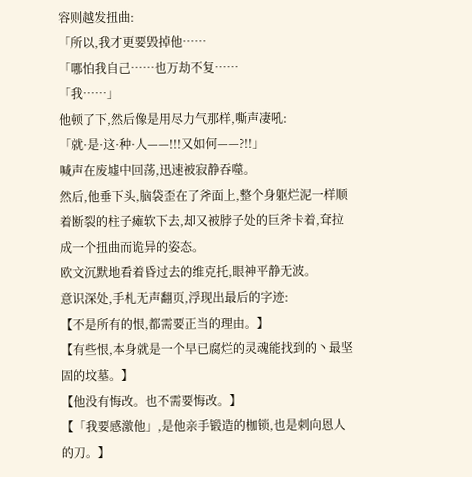容则越发扭曲:
「所以,我才更要毁掉他……
「哪怕我自己……也万劫不复……
「我……」
他顿了下,然后像是用尽力气那样,嘶声凄吼:
「就·是·这·种·人——!!!又如何——?!!」
喊声在废墟中回荡,迅速被寂静吞噬。
然后,他垂下头,脑袋歪在了斧面上,整个身躯烂泥一样顺着断裂的柱子瘫软下去,却又被脖子处的巨斧卡着,耷拉成一个扭曲而诡异的姿态。
欧文沉默地看着昏过去的维克托,眼神平静无波。
意识深处,手札无声翻页,浮现出最后的字迹:
【不是所有的恨,都需要正当的理由。】
【有些恨,本身就是一个早已腐烂的灵魂能找到的丶最坚固的坟墓。】
【他没有悔改。也不需要悔改。】
【「我要感激他」,是他亲手锻造的枷锁,也是刺向恩人的刀。】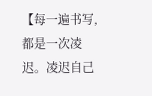【每一遍书写,都是一次凌迟。凌迟自己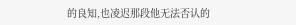的良知,也凌迟那段他无法否认的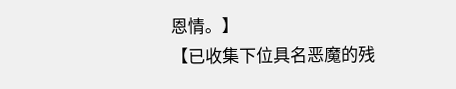恩情。】
【已收集下位具名恶魔的残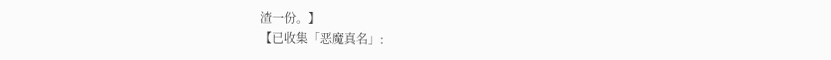渣一份。】
【已收集「恶魔真名」: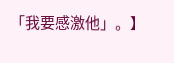「我要感激他」。】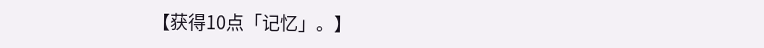【获得10点「记忆」。】